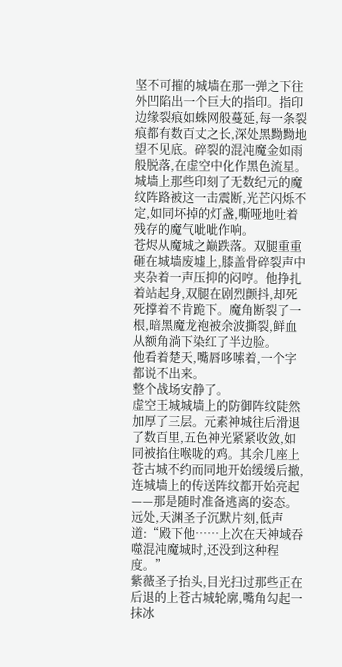坚不可摧的城墙在那一弹之下往外凹陷出一个巨大的指印。指印边缘裂痕如蛛网般蔓延,每一条裂痕都有数百丈之长,深处黑黝黝地望不见底。碎裂的混沌魔金如雨般脱落,在虚空中化作黑色流星。城墙上那些印刻了无数纪元的魔纹阵路被这一击震断,光芒闪烁不定,如同坏掉的灯盏,嘶哑地吐着残存的魔气呲呲作响。
苍烬从魔城之巅跌落。双腿重重砸在城墙废墟上,膝盖骨碎裂声中夹杂着一声压抑的闷哼。他挣扎着站起身,双腿在剧烈颤抖,却死死撑着不肯跪下。魔角断裂了一根,暗黑魔龙袍被余波撕裂,鲜血从额角淌下染红了半边脸。
他看着楚天,嘴唇哆嗦着,一个字都说不出来。
整个战场安静了。
虚空王城城墙上的防御阵纹陡然加厚了三层。元素神城往后滑退了数百里,五色神光紧紧收敛,如同被掐住喉咙的鸡。其余几座上苍古城不约而同地开始缓缓后撤,连城墙上的传送阵纹都开始亮起——那是随时准备逃离的姿态。
远处,天渊圣子沉默片刻,低声道:“殿下他……上次在天神域吞噬混沌魔城时,还没到这种程度。”
紫薇圣子抬头,目光扫过那些正在后退的上苍古城轮廓,嘴角勾起一抹冰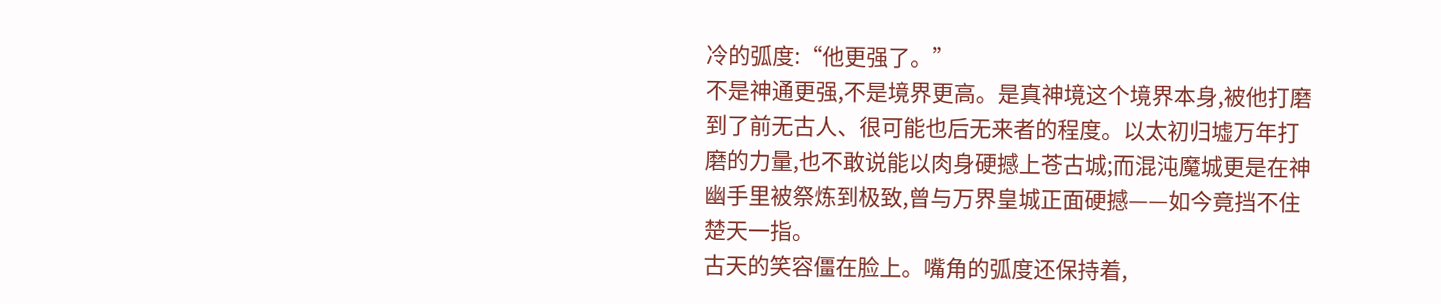冷的弧度:“他更强了。”
不是神通更强,不是境界更高。是真神境这个境界本身,被他打磨到了前无古人、很可能也后无来者的程度。以太初归墟万年打磨的力量,也不敢说能以肉身硬撼上苍古城;而混沌魔城更是在神幽手里被祭炼到极致,曾与万界皇城正面硬撼——如今竟挡不住楚天一指。
古天的笑容僵在脸上。嘴角的弧度还保持着,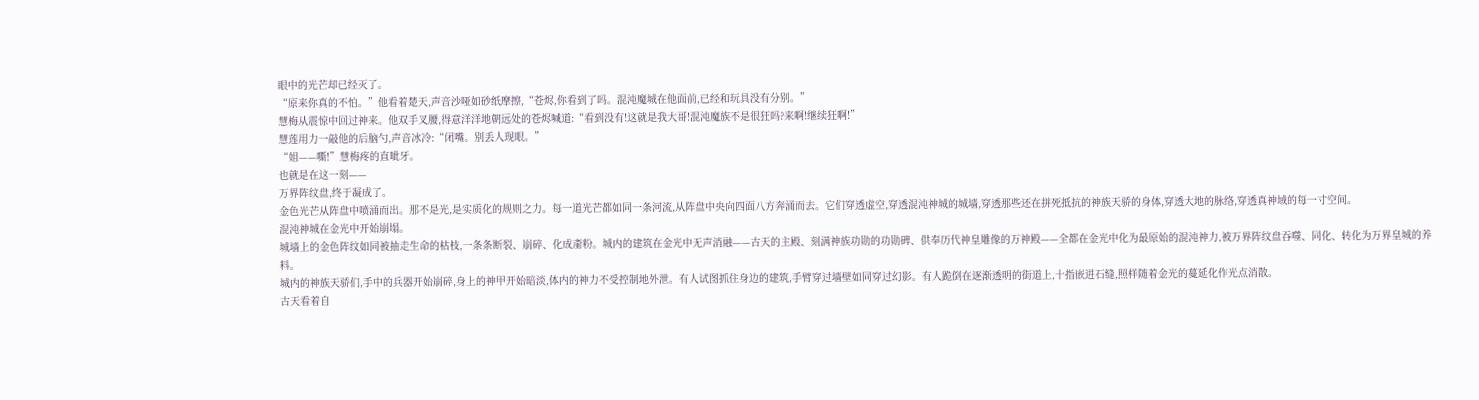眼中的光芒却已经灭了。
“原来你真的不怕。”他看着楚天,声音沙哑如砂纸摩擦,“苍烬,你看到了吗。混沌魔城在他面前,已经和玩具没有分别。”
慧梅从震惊中回过神来。他双手叉腰,得意洋洋地朝远处的苍烬喊道:“看到没有!这就是我大哥!混沌魔族不是很狂吗?来啊!继续狂啊!”
慧莲用力一敲他的后脑勺,声音冰冷:“闭嘴。别丢人现眼。”
“姐——嘶!”慧梅疼的直呲牙。
也就是在这一刻——
万界阵纹盘,终于凝成了。
金色光芒从阵盘中喷涌而出。那不是光,是实质化的规则之力。每一道光芒都如同一条河流,从阵盘中央向四面八方奔涌而去。它们穿透虚空,穿透混沌神城的城墙,穿透那些还在拼死抵抗的神族天骄的身体,穿透大地的脉络,穿透真神域的每一寸空间。
混沌神城在金光中开始崩塌。
城墙上的金色阵纹如同被抽走生命的枯枝,一条条断裂、崩碎、化成齑粉。城内的建筑在金光中无声消融——古天的主殿、刻满神族功勋的功勋碑、供奉历代神皇雕像的万神殿——全都在金光中化为最原始的混沌神力,被万界阵纹盘吞噬、同化、转化为万界皇城的养料。
城内的神族天骄们,手中的兵器开始崩碎,身上的神甲开始暗淡,体内的神力不受控制地外泄。有人试图抓住身边的建筑,手臂穿过墙壁如同穿过幻影。有人跪倒在逐渐透明的街道上,十指嵌进石缝,照样随着金光的蔓延化作光点消散。
古天看着自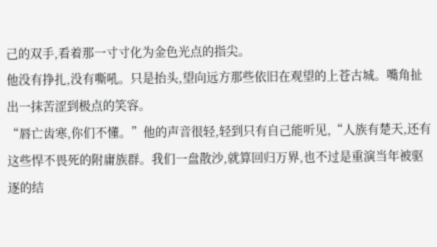己的双手,看着那一寸寸化为金色光点的指尖。
他没有挣扎,没有嘶吼。只是抬头,望向远方那些依旧在观望的上苍古城。嘴角扯出一抹苦涩到极点的笑容。
“唇亡齿寒,你们不懂。”他的声音很轻,轻到只有自己能听见,“人族有楚天,还有这些悍不畏死的附庸族群。我们一盘散沙,就算回归万界,也不过是重演当年被驱逐的结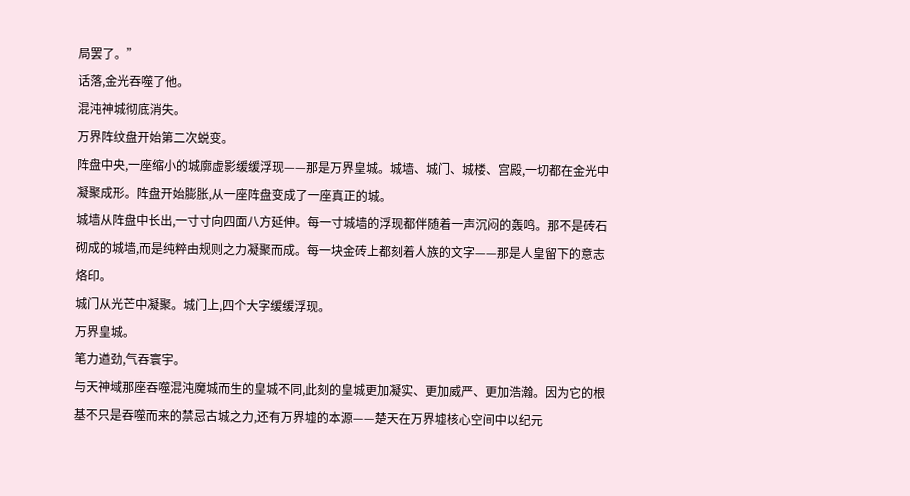局罢了。”
话落,金光吞噬了他。
混沌神城彻底消失。
万界阵纹盘开始第二次蜕变。
阵盘中央,一座缩小的城廓虚影缓缓浮现——那是万界皇城。城墙、城门、城楼、宫殿,一切都在金光中凝聚成形。阵盘开始膨胀,从一座阵盘变成了一座真正的城。
城墙从阵盘中长出,一寸寸向四面八方延伸。每一寸城墙的浮现都伴随着一声沉闷的轰鸣。那不是砖石砌成的城墙,而是纯粹由规则之力凝聚而成。每一块金砖上都刻着人族的文字——那是人皇留下的意志烙印。
城门从光芒中凝聚。城门上,四个大字缓缓浮现。
万界皇城。
笔力遒劲,气吞寰宇。
与天神域那座吞噬混沌魔城而生的皇城不同,此刻的皇城更加凝实、更加威严、更加浩瀚。因为它的根基不只是吞噬而来的禁忌古城之力,还有万界墟的本源——楚天在万界墟核心空间中以纪元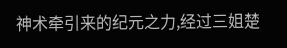神术牵引来的纪元之力,经过三姐楚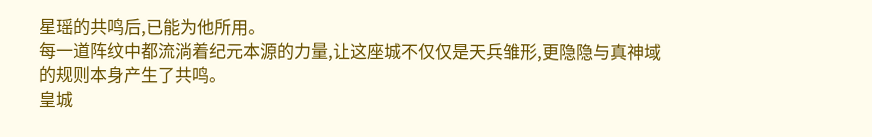星瑶的共鸣后,已能为他所用。
每一道阵纹中都流淌着纪元本源的力量,让这座城不仅仅是天兵雏形,更隐隐与真神域的规则本身产生了共鸣。
皇城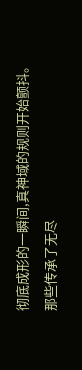彻底成形的一瞬间,真神域的规则开始颤抖。
那些传承了无尽